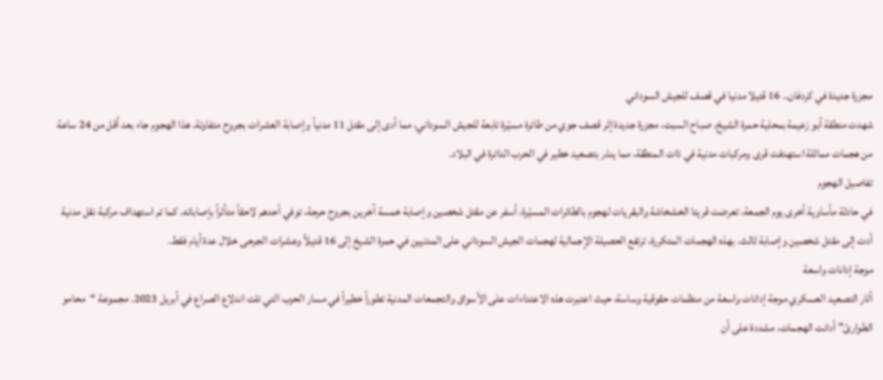مجزرة جديدة في كردفان.. 16 قتيلا مدنيا في قصف للجيش السوداني
شهدت منطقة أبو زعيمة بمحلية حمرة الشيخ، صباح السبت، مجزرة جديدة إثر قصف جوي من طائرة مسيّرة تابعة للجيش السوداني، مما أدى إلى مقتل 11 مدنياً وإصابة العشرات بجروح متفاوتة. هذا الهجوم جاء بعد أقل من 24 ساعة من هجمات مماثلة استهدفت قرى ومركبات مدنية في ذات المنطقة، مما ينذر بتصعيد خطير في الحرب الدائرة في البلاد.
تفاصيل الهجوم
في حادثة مأساوية أخرى يوم الجمعة، تعرضت قريتا الخشخاشة والبقريات لهجوم بالطائرات المسيّرة، أسفر عن مقتل شخصين وإصابة خمسة آخرين بجروح حرجة، توفي أحدهم لاحقاً متأثراً بإصاباته. كما تم استهداف مركبة نقل مدنية أدت إلى مقتل شخصين وإصابة ثالث. بهذه الهجمات المتكررة، ترتفع الحصيلة الإجمالية لهجمات الجيش السوداني على المدنيين في حمرة الشيخ إلى 16 قتيلاً وعشرات الجرحى خلال عدة أيام فقط.
موجة إدانات واسعة
أثار التصعيد العسكري موجة إدانات واسعة من منظمات حقوقية وساسة، حيث اعتبرت هذه الاعتداءات على الأسواق والتجمعات المدنية تطوراً خطيراً في مسار الحرب التي تلت اندلاع الصراع في أبريل 2023. مجموعة “محامو الطوارئ” أدانت الهجمات، مشددة على أن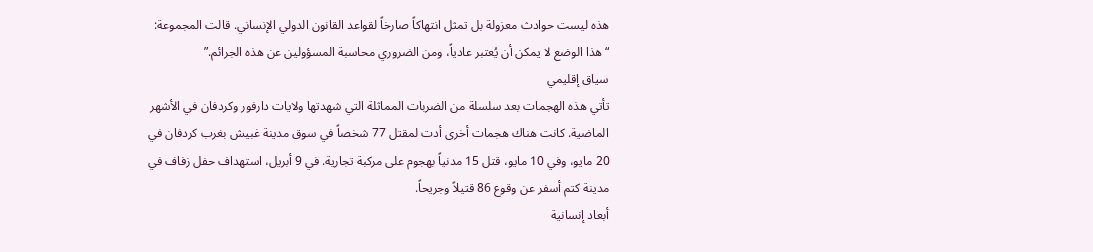هذه ليست حوادث معزولة بل تمثل انتهاكاً صارخاً لقواعد القانون الدولي الإنساني. قالت المجموعة: “هذا الوضع لا يمكن أن يُعتبر عادياً، ومن الضروري محاسبة المسؤولين عن هذه الجرائم.”
سياق إقليمي
تأتي هذه الهجمات بعد سلسلة من الضربات المماثلة التي شهدتها ولايات دارفور وكردفان في الأشهر الماضية. كانت هناك هجمات أخرى أدت لمقتل 77 شخصاً في سوق مدينة غبيش بغرب كردفان في 20 مايو، وفي 10 مايو، قتل 15 مدنياً بهجوم على مركبة تجارية. في 9 أبريل، استهداف حفل زفاف في مدينة كتم أسفر عن وقوع 86 قتيلاً وجريحاً.
أبعاد إنسانية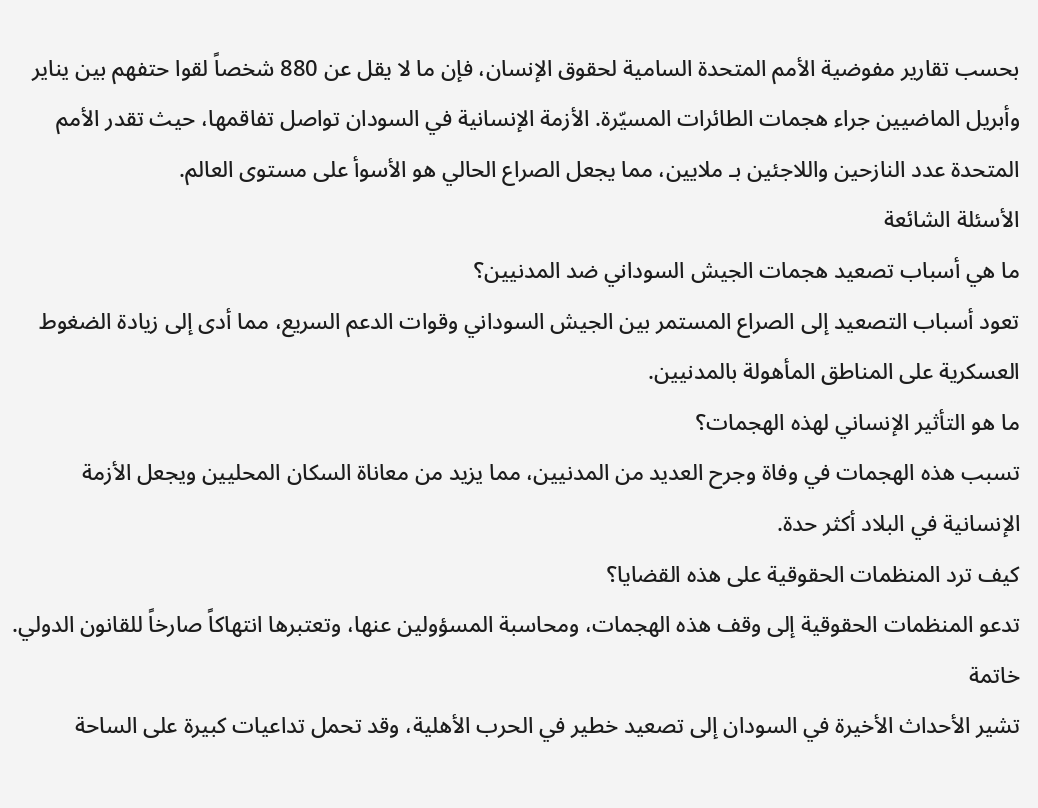بحسب تقارير مفوضية الأمم المتحدة السامية لحقوق الإنسان، فإن ما لا يقل عن 880 شخصاً لقوا حتفهم بين يناير وأبريل الماضيين جراء هجمات الطائرات المسيّرة. الأزمة الإنسانية في السودان تواصل تفاقمها، حيث تقدر الأمم المتحدة عدد النازحين واللاجئين بـ ملايين، مما يجعل الصراع الحالي هو الأسوأ على مستوى العالم.
الأسئلة الشائعة
ما هي أسباب تصعيد هجمات الجيش السوداني ضد المدنيين؟
تعود أسباب التصعيد إلى الصراع المستمر بين الجيش السوداني وقوات الدعم السريع، مما أدى إلى زيادة الضغوط العسكرية على المناطق المأهولة بالمدنيين.
ما هو التأثير الإنساني لهذه الهجمات؟
تسبب هذه الهجمات في وفاة وجرح العديد من المدنيين، مما يزيد من معاناة السكان المحليين ويجعل الأزمة الإنسانية في البلاد أكثر حدة.
كيف ترد المنظمات الحقوقية على هذه القضايا؟
تدعو المنظمات الحقوقية إلى وقف هذه الهجمات، ومحاسبة المسؤولين عنها، وتعتبرها انتهاكاً صارخاً للقانون الدولي.
خاتمة
تشير الأحداث الأخيرة في السودان إلى تصعيد خطير في الحرب الأهلية، وقد تحمل تداعيات كبيرة على الساحة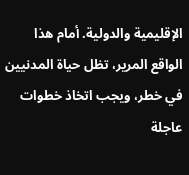الإقليمية والدولية. أمام هذا الواقع المرير، تظل حياة المدنيين في خطر، ويجب اتخاذ خطوات عاجلة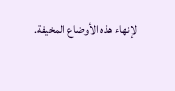لإنهاء هذه الأوضاع المخيفة.